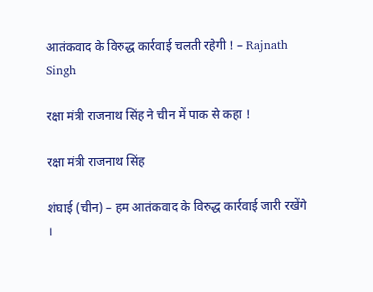आतंकवाद के विरुद्ध कार्रवाई चलती रहेगी ! – Rajnath Singh

रक्षा मंत्री राजनाथ सिंह ने चीन में पाक से कहा !

रक्षा मंत्री राजनाथ सिंह

शंघाई (चीन) – हम आतंकवाद के विरुद्ध कार्रवाई जारी रखेंगे ।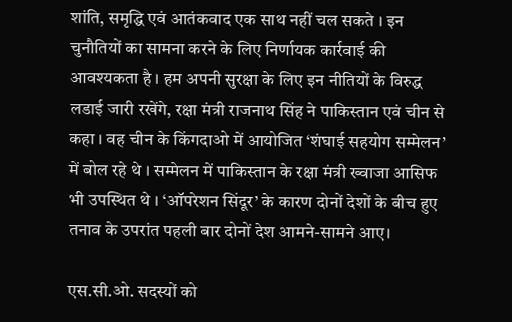शांति, समृद्धि एवं आतंकवाद एक साथ नहीं चल सकते । इन चुनौतियों का सामना करने के लिए निर्णायक कार्रवाई की आवश्यकता है । हम अपनी सुरक्षा के लिए इन नीतियों के विरुद्ध लडाई जारी रखेंगे, रक्षा मंत्री राजनाथ सिंह ने पाकिस्तान एवं चीन से कहा । वह चीन के किंगदाओ में आयोजित ‘शंघाई सहयोग सम्मेलन’ में बोल रहे थे । सम्मेलन में पाकिस्तान के रक्षा मंत्री ख्वाजा आसिफ भी उपस्थित थे । ‘ऑपरेशन सिंदूर’ के कारण दोनों देशों के बीच हुए तनाव के उपरांत पहली बार दोनों देश आमने-सामने आए।

एस.सी.ओ. सदस्यों को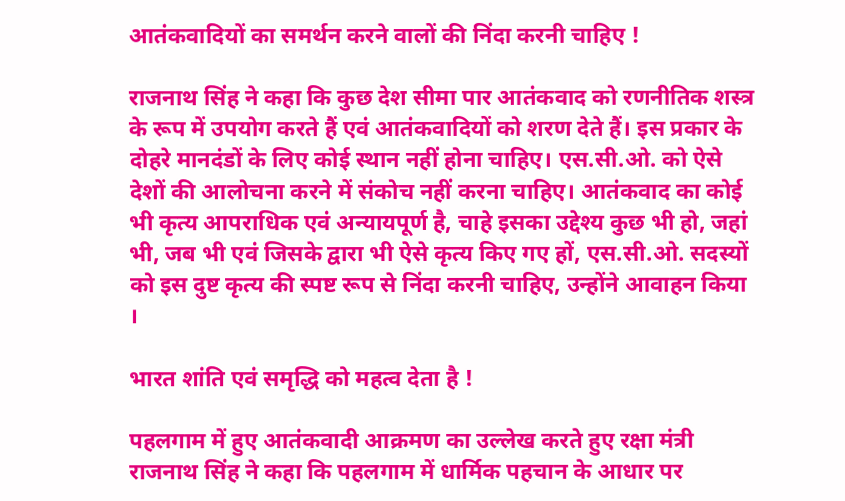आतंकवादियों का समर्थन करने वालों की निंदा करनी चाहिए !

राजनाथ सिंह ने कहा कि कुछ देश सीमा पार आतंकवाद को रणनीतिक शस्त्र के रूप में उपयोग करते हैं एवं आतंकवादियों को शरण देते हैं। इस प्रकार के दोहरे मानदंडों के लिए कोई स्थान नहीं होना चाहिए। एस.सी.ओ. को ऐसे देशों की आलोचना करने में संकोच नहीं करना चाहिए। आतंकवाद का कोई भी कृत्य आपराधिक एवं अन्यायपूर्ण है, चाहे इसका उद्देश्य कुछ भी हो, जहां भी, जब भी एवं जिसके द्वारा भी ऐसे कृत्य किए गए हों, एस.सी.ओ. सदस्यों को इस दुष्ट कृत्य की स्पष्ट रूप से निंदा करनी चाहिए, उन्होंने आवाहन किया ।

भारत शांति एवं समृद्धि को महत्व देता है !

पहलगाम में हुए आतंकवादी आक्रमण का उल्लेख करते हुए रक्षा मंत्री राजनाथ सिंह ने कहा कि पहलगाम में धार्मिक पहचान के आधार पर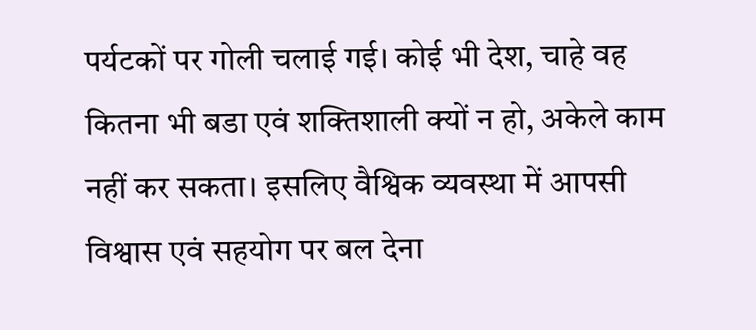पर्यटकों पर गोली चलाई गई। कोई भी देश, चाहे वह कितना भी बडा एवं शक्तिशाली क्यों न हो, अकेले काम नहीं कर सकता। इसलिए वैश्विक व्यवस्था में आपसी विश्वास एवं सहयोग पर बल देना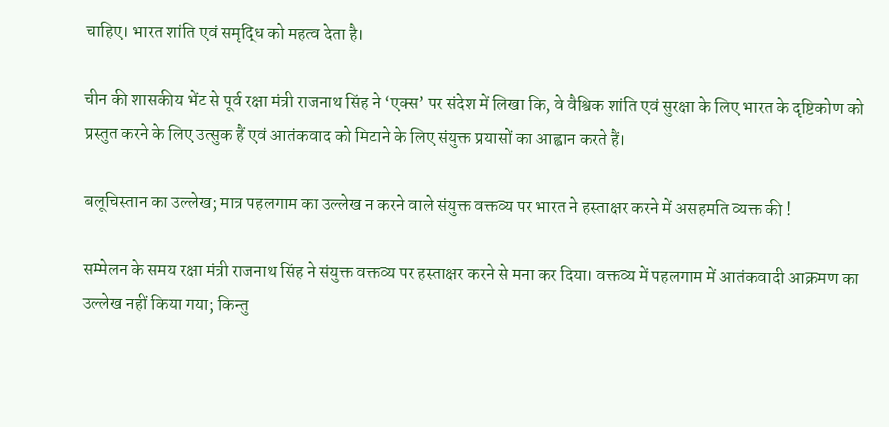चाहिए। भारत शांति एवं समृद्धि को महत्व देता है।

चीन की शासकीय भेंट से पूर्व रक्षा मंत्री राजनाथ सिंह ने ‘एक्स’ पर संदेश में लिखा कि, वे वैश्विक शांति एवं सुरक्षा के लिए भारत के दृष्टिकोण को प्रस्तुत करने के लिए उत्सुक हैं एवं आतंकवाद को मिटाने के लिए संयुक्त प्रयासों का आह्वान करते हैं।

बलूचिस्तान का उल्लेख; मात्र पहलगाम का उल्लेख न करने वाले संयुक्त वक्तव्य पर भारत ने हस्ताक्षर करने में असहमति व्यक्त की !

सम्मेलन के समय रक्षा मंत्री राजनाथ सिंह ने संयुक्त वक्तव्य पर हस्ताक्षर करने से मना कर दिया। वक्तव्य में पहलगाम में आतंकवादी आक्रमण का उल्लेख नहीं किया गया; किन्तु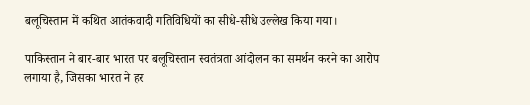बलूचिस्तान में कथित आतंकवादी गतिविधियों का सीधे-सीधे उल्लेख किया गया।

पाकिस्तान ने बार-बार भारत पर बलूचिस्तान स्वतंत्रता आंदोलन का समर्थन करने का आरोप लगाया है, जिसका भारत ने हर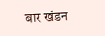बार खंडन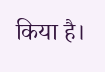किया है।